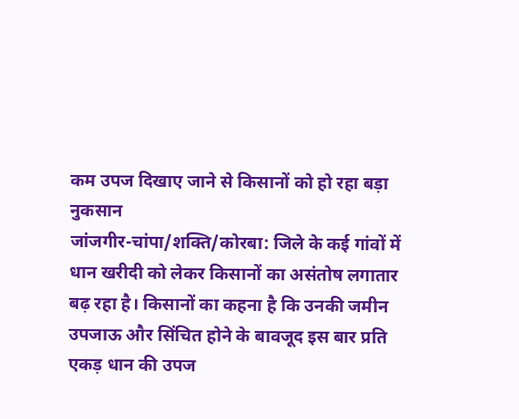कम उपज दिखाए जाने से किसानों को हो रहा बड़ा नुकसान
जांजगीर-चांपा/शक्ति/कोरबा: जिले के कई गांवों में धान खरीदी को लेकर किसानों का असंतोष लगातार बढ़ रहा है। किसानों का कहना है कि उनकी जमीन उपजाऊ और सिंचित होने के बावजूद इस बार प्रति एकड़ धान की उपज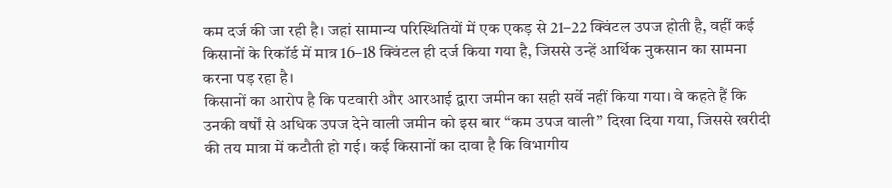कम दर्ज की जा रही है। जहां सामान्य परिस्थितियों में एक एकड़ से 21–22 क्विंटल उपज होती है, वहीं कई किसानों के रिकॉर्ड में मात्र 16–18 क्विंटल ही दर्ज किया गया है, जिससे उन्हें आर्थिक नुकसान का सामना करना पड़ रहा है।
किसानों का आरोप है कि पटवारी और आरआई द्वारा जमीन का सही सर्वे नहीं किया गया। वे कहते हैं कि उनकी वर्षों से अधिक उपज देने वाली जमीन को इस बार “कम उपज वाली” दिखा दिया गया, जिससे खरीदी की तय मात्रा में कटौती हो गई। कई किसानों का दावा है कि विभागीय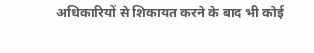अधिकारियों से शिकायत करने के बाद भी कोई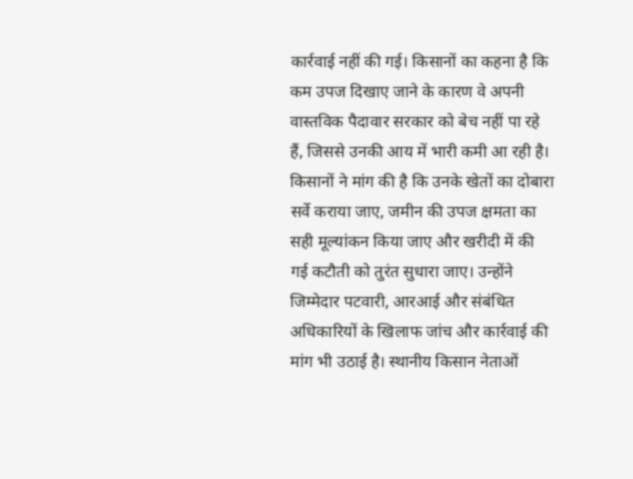कार्रवाई नहीं की गई। किसानों का कहना है कि कम उपज दिखाए जाने के कारण वे अपनी वास्तविक पैदावार सरकार को बेच नहीं पा रहे हैं, जिससे उनकी आय में भारी कमी आ रही है।
किसानों ने मांग की है कि उनके खेतों का दोबारा सर्वे कराया जाए, जमीन की उपज क्षमता का सही मूल्यांकन किया जाए और खरीदी में की गई कटौती को तुरंत सुधारा जाए। उन्होंने जिम्मेदार पटवारी, आरआई और संबंधित अधिकारियों के खिलाफ जांच और कार्रवाई की मांग भी उठाई है। स्थानीय किसान नेताओं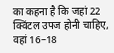का कहना है कि जहां 22 क्विंटल उपज होनी चाहिए, वहां 16–18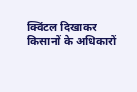क्विंटल दिखाकर किसानों के अधिकारों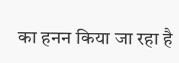का हनन किया जा रहा है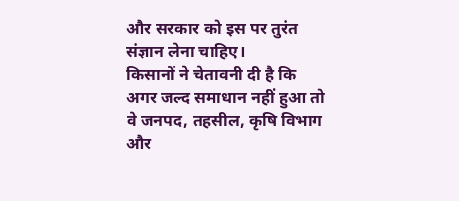और सरकार को इस पर तुरंत संज्ञान लेना चाहिए।
किसानों ने चेतावनी दी है कि अगर जल्द समाधान नहीं हुआ तो वे जनपद, तहसील, कृषि विभाग और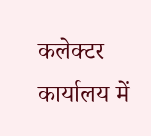कलेक्टर कार्यालय में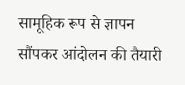सामूहिक रूप से ज्ञापन सौंपकर आंदोलन की तैयारी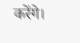करेंगे।